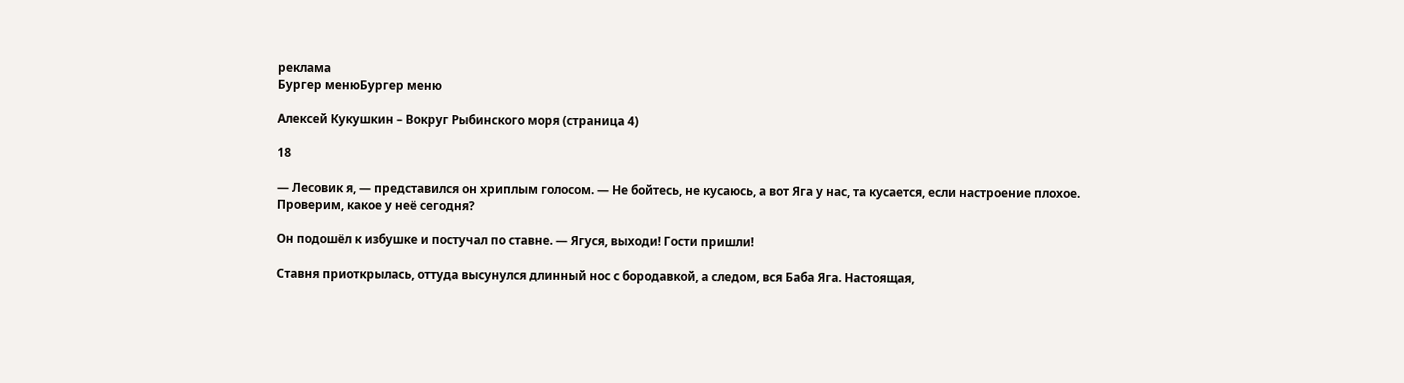реклама
Бургер менюБургер меню

Алексей Кукушкин – Вокруг Рыбинского моря (страница 4)

18

— Лесовик я, — представился он хриплым голосом. — Не бойтесь, не кусаюсь, а вот Яга у нас, та кусается, если настроение плохое. Проверим, какое у неё сегодня?

Он подошёл к избушке и постучал по ставне. — Ягуся, выходи! Гости пришли!

Ставня приоткрылась, оттуда высунулся длинный нос с бородавкой, а следом, вся Баба Яга. Настоящая,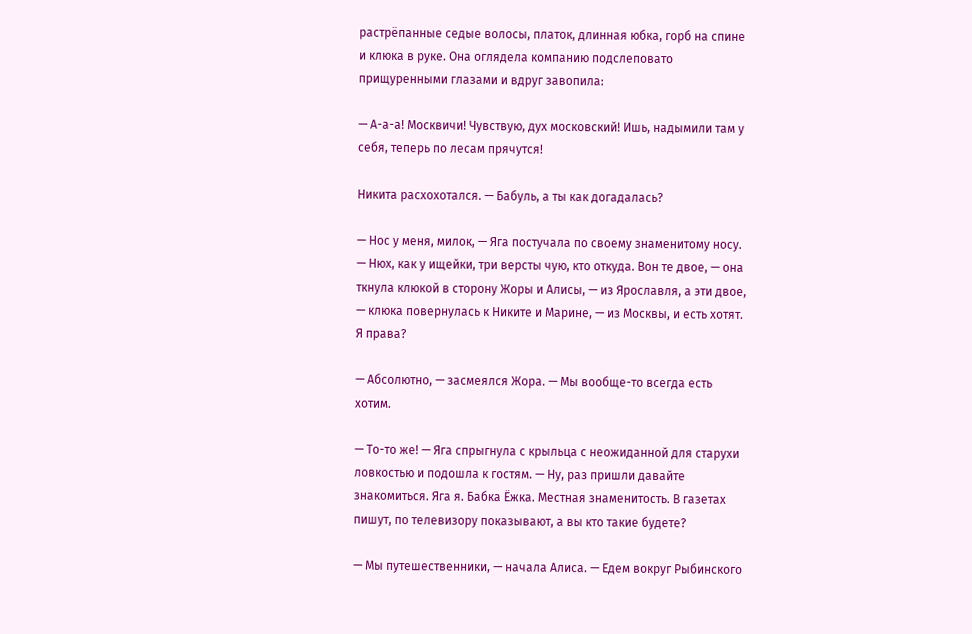растрёпанные седые волосы, платок, длинная юбка, горб на спине и клюка в руке. Она оглядела компанию подслеповато прищуренными глазами и вдруг завопила:

— А-а-а! Москвичи! Чувствую, дух московский! Ишь, надымили там у себя, теперь по лесам прячутся!

Никита расхохотался. — Бабуль, а ты как догадалась?

— Нос у меня, милок, — Яга постучала по своему знаменитому носу. — Нюх, как у ищейки, три версты чую, кто откуда. Вон те двое, — она ткнула клюкой в сторону Жоры и Алисы, — из Ярославля, а эти двое, — клюка повернулась к Никите и Марине, — из Москвы, и есть хотят. Я права?

— Абсолютно, — засмеялся Жора. — Мы вообще-то всегда есть хотим.

— То-то же! — Яга спрыгнула с крыльца с неожиданной для старухи ловкостью и подошла к гостям. — Ну, раз пришли давайте знакомиться. Яга я. Бабка Ёжка. Местная знаменитость. В газетах пишут, по телевизору показывают, а вы кто такие будете?

— Мы путешественники, — начала Алиса. — Едем вокруг Рыбинского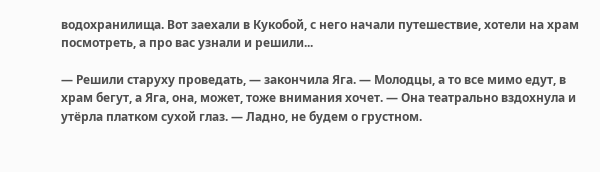водохранилища. Вот заехали в Кукобой, с него начали путешествие, хотели на храм посмотреть, а про вас узнали и решили...

— Решили старуху проведать, — закончила Яга. — Молодцы, а то все мимо едут, в храм бегут, а Яга, она, может, тоже внимания хочет. — Она театрально вздохнула и утёрла платком сухой глаз. — Ладно, не будем о грустном.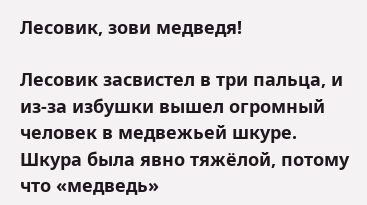Лесовик, зови медведя!

Лесовик засвистел в три пальца, и из-за избушки вышел огромный человек в медвежьей шкуре. Шкура была явно тяжёлой, потому что «медведь»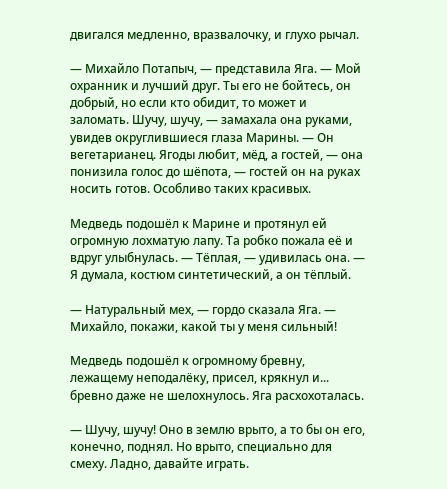двигался медленно, вразвалочку, и глухо рычал.

— Михайло Потапыч, — представила Яга. — Мой охранник и лучший друг. Ты его не бойтесь, он добрый, но если кто обидит, то может и заломать. Шучу, шучу, — замахала она руками, увидев округлившиеся глаза Марины. — Он вегетарианец. Ягоды любит, мёд, а гостей, — она понизила голос до шёпота, — гостей он на руках носить готов. Особливо таких красивых.

Медведь подошёл к Марине и протянул ей огромную лохматую лапу. Та робко пожала её и вдруг улыбнулась. — Тёплая, — удивилась она. — Я думала, костюм синтетический, а он тёплый.

— Натуральный мех, — гордо сказала Яга. — Михайло, покажи, какой ты у меня сильный!

Медведь подошёл к огромному бревну, лежащему неподалёку, присел, крякнул и... бревно даже не шелохнулось. Яга расхохоталась.

— Шучу, шучу! Оно в землю врыто, а то бы он его, конечно, поднял. Но врыто, специально для смеху. Ладно, давайте играть.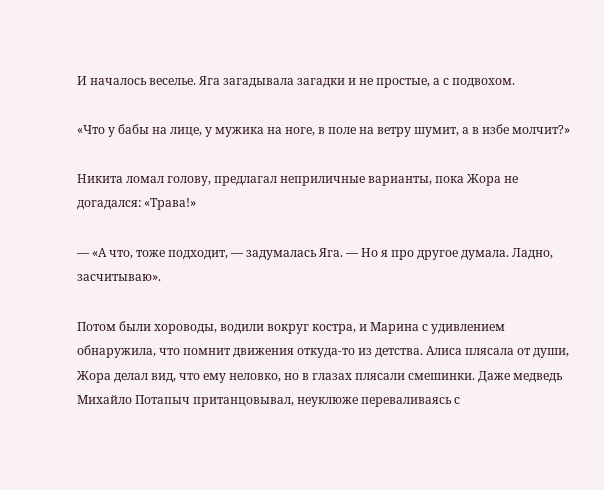И началось веселье. Яга загадывала загадки и не простые, а с подвохом.

«Что у бабы на лице, у мужика на ноге, в поле на ветру шумит, а в избе молчит?»

Никита ломал голову, предлагал неприличные варианты, пока Жора не догадался: «Трава!»

— «А что, тоже подходит, — задумалась Яга. — Но я про другое думала. Ладно, засчитываю».

Потом были хороводы, водили вокруг костра, и Марина с удивлением обнаружила, что помнит движения откуда-то из детства. Алиса плясала от души, Жора делал вид, что ему неловко, но в глазах плясали смешинки. Даже медведь Михайло Потапыч пританцовывал, неуклюже переваливаясь с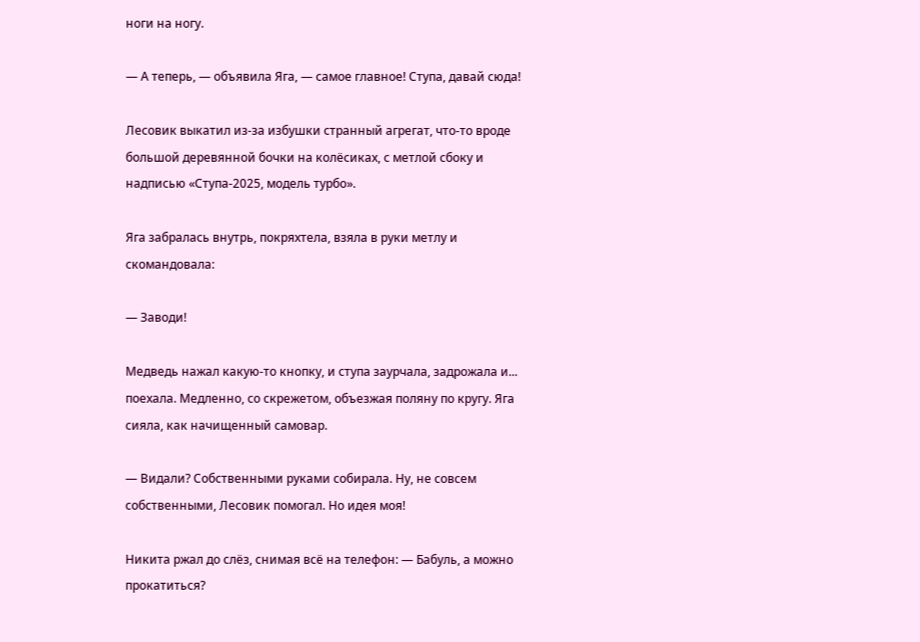ноги на ногу.

— А теперь, — объявила Яга, — самое главное! Ступа, давай сюда!

Лесовик выкатил из-за избушки странный агрегат, что-то вроде большой деревянной бочки на колёсиках, с метлой сбоку и надписью «Ступа-2025, модель турбо».

Яга забралась внутрь, покряхтела, взяла в руки метлу и скомандовала:

— Заводи!

Медведь нажал какую-то кнопку, и ступа заурчала, задрожала и... поехала. Медленно, со скрежетом, объезжая поляну по кругу. Яга сияла, как начищенный самовар.

— Видали? Собственными руками собирала. Ну, не совсем собственными, Лесовик помогал. Но идея моя!

Никита ржал до слёз, снимая всё на телефон: — Бабуль, а можно прокатиться?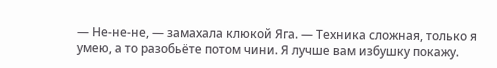— Не-не-не, — замахала клюкой Яга. — Техника сложная, только я умею, а то разобьёте потом чини. Я лучше вам избушку покажу.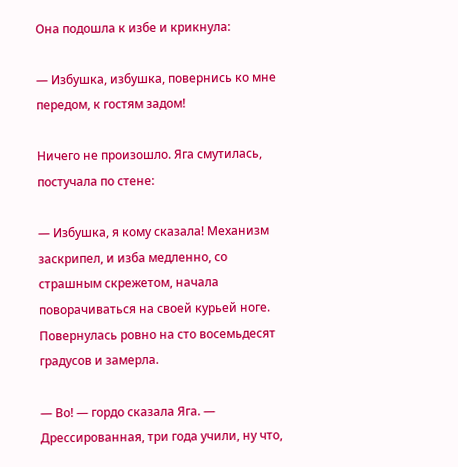Она подошла к избе и крикнула:

— Избушка, избушка, повернись ко мне передом, к гостям задом!

Ничего не произошло. Яга смутилась, постучала по стене:

— Избушка, я кому сказала! Механизм заскрипел, и изба медленно, со страшным скрежетом, начала поворачиваться на своей курьей ноге. Повернулась ровно на сто восемьдесят градусов и замерла.

— Во! — гордо сказала Яга. — Дрессированная, три года учили, ну что,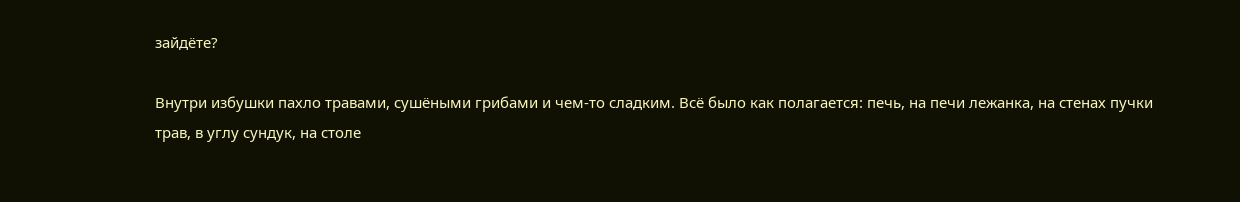зайдёте?

Внутри избушки пахло травами, сушёными грибами и чем-то сладким. Всё было как полагается: печь, на печи лежанка, на стенах пучки трав, в углу сундук, на столе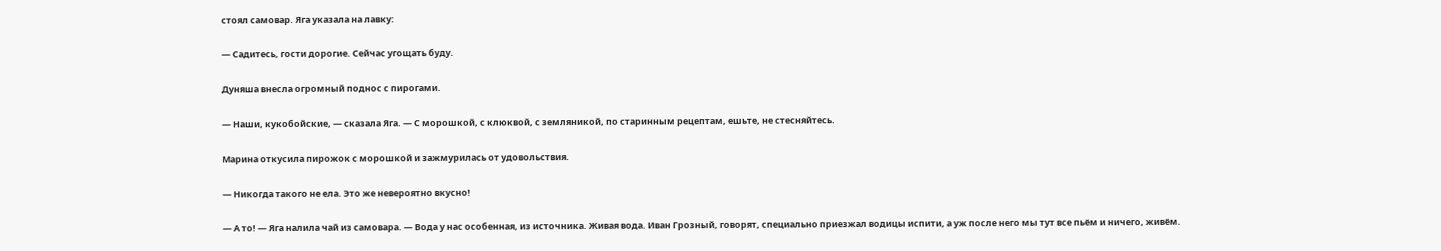стоял самовар. Яга указала на лавку:

— Садитесь, гости дорогие. Сейчас угощать буду.

Дуняша внесла огромный поднос с пирогами.

— Наши, кукобойские, — сказала Яга. — С морошкой, с клюквой, с земляникой, по старинным рецептам, ешьте, не стесняйтесь.

Марина откусила пирожок с морошкой и зажмурилась от удовольствия.

— Никогда такого не ела. Это же невероятно вкусно!

— А то! — Яга налила чай из самовара. — Вода у нас особенная, из источника. Живая вода. Иван Грозный, говорят, специально приезжал водицы испити, а уж после него мы тут все пьём и ничего, живём.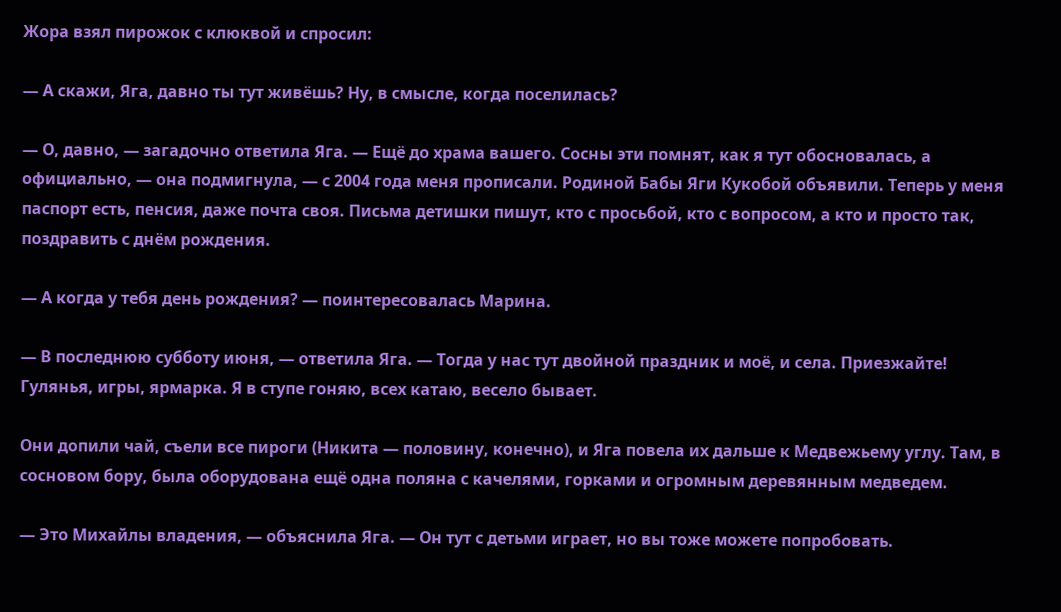Жора взял пирожок с клюквой и спросил:

— А скажи, Яга, давно ты тут живёшь? Ну, в смысле, когда поселилась?

— О, давно, — загадочно ответила Яга. — Ещё до храма вашего. Сосны эти помнят, как я тут обосновалась, а официально, — она подмигнула, — с 2004 года меня прописали. Родиной Бабы Яги Кукобой объявили. Теперь у меня паспорт есть, пенсия, даже почта своя. Письма детишки пишут, кто с просьбой, кто с вопросом, а кто и просто так, поздравить с днём рождения.

— А когда у тебя день рождения? — поинтересовалась Марина.

— В последнюю субботу июня, — ответила Яга. — Тогда у нас тут двойной праздник и моё, и села. Приезжайте! Гулянья, игры, ярмарка. Я в ступе гоняю, всех катаю, весело бывает.

Они допили чай, съели все пироги (Никита — половину, конечно), и Яга повела их дальше к Медвежьему углу. Там, в сосновом бору, была оборудована ещё одна поляна с качелями, горками и огромным деревянным медведем.

— Это Михайлы владения, — объяснила Яга. — Он тут с детьми играет, но вы тоже можете попробовать.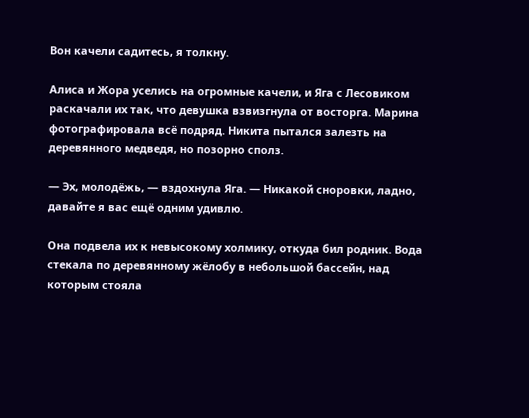Вон качели садитесь, я толкну.

Алиса и Жора уселись на огромные качели, и Яга с Лесовиком раскачали их так, что девушка взвизгнула от восторга. Марина фотографировала всё подряд. Никита пытался залезть на деревянного медведя, но позорно сполз.

— Эх, молодёжь, — вздохнула Яга. — Никакой сноровки, ладно, давайте я вас ещё одним удивлю.

Она подвела их к невысокому холмику, откуда бил родник. Вода стекала по деревянному жёлобу в небольшой бассейн, над которым стояла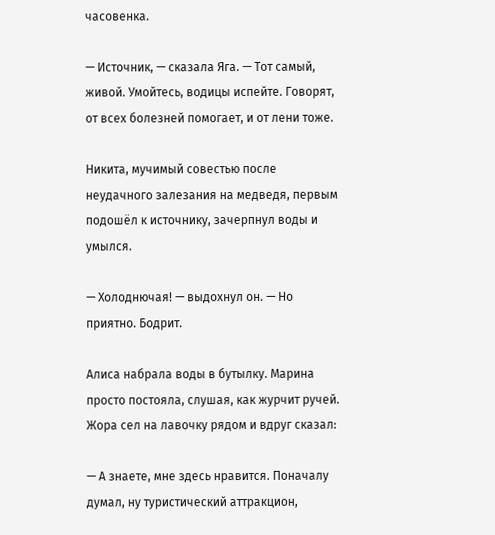часовенка.

— Источник, — сказала Яга. — Тот самый, живой. Умойтесь, водицы испейте. Говорят, от всех болезней помогает, и от лени тоже.

Никита, мучимый совестью после неудачного залезания на медведя, первым подошёл к источнику, зачерпнул воды и умылся.

— Холоднючая! — выдохнул он. — Но приятно. Бодрит.

Алиса набрала воды в бутылку. Марина просто постояла, слушая, как журчит ручей. Жора сел на лавочку рядом и вдруг сказал:

— А знаете, мне здесь нравится. Поначалу думал, ну туристический аттракцион,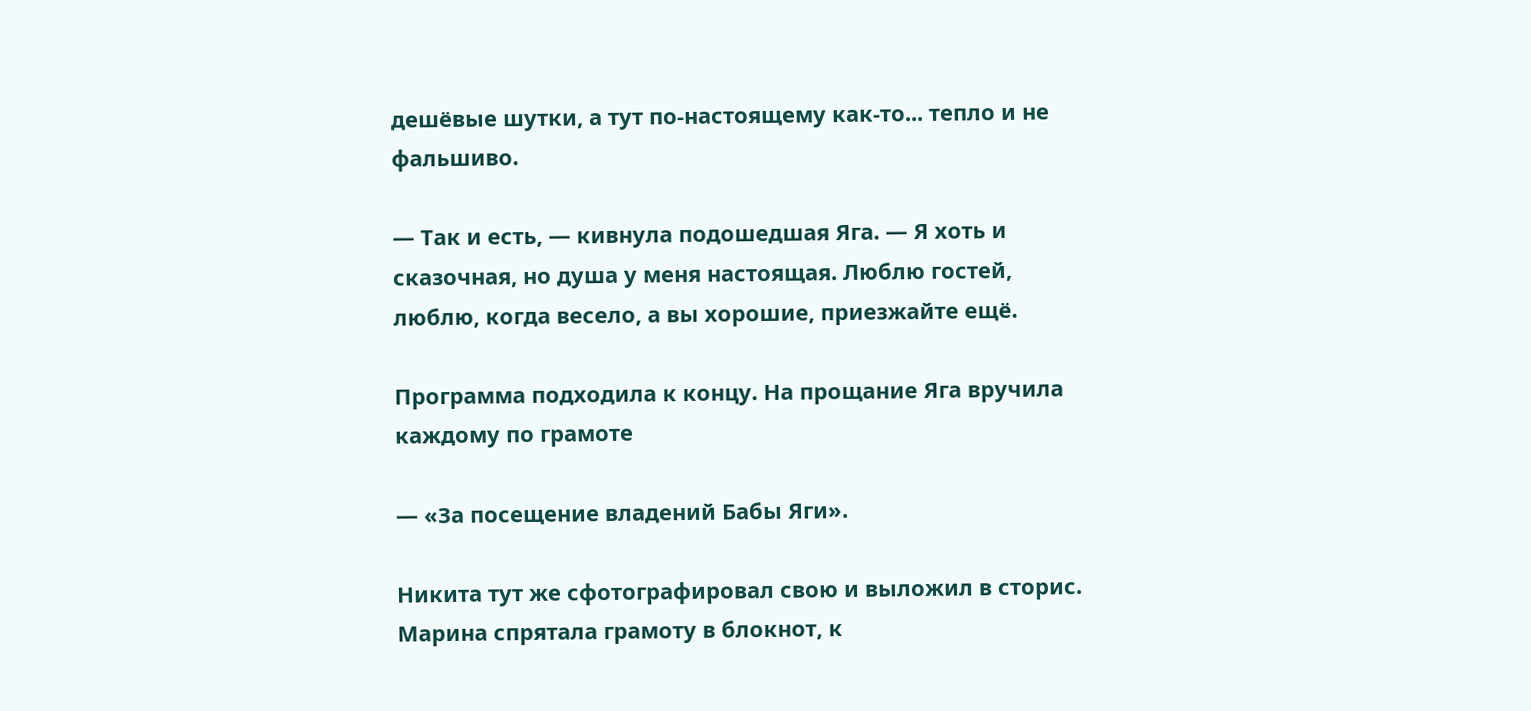дешёвые шутки, а тут по-настоящему как-то... тепло и не фальшиво.

— Так и есть, — кивнула подошедшая Яга. — Я хоть и сказочная, но душа у меня настоящая. Люблю гостей, люблю, когда весело, а вы хорошие, приезжайте ещё.

Программа подходила к концу. На прощание Яга вручила каждому по грамоте

— «За посещение владений Бабы Яги».

Никита тут же сфотографировал свою и выложил в сторис. Марина спрятала грамоту в блокнот, к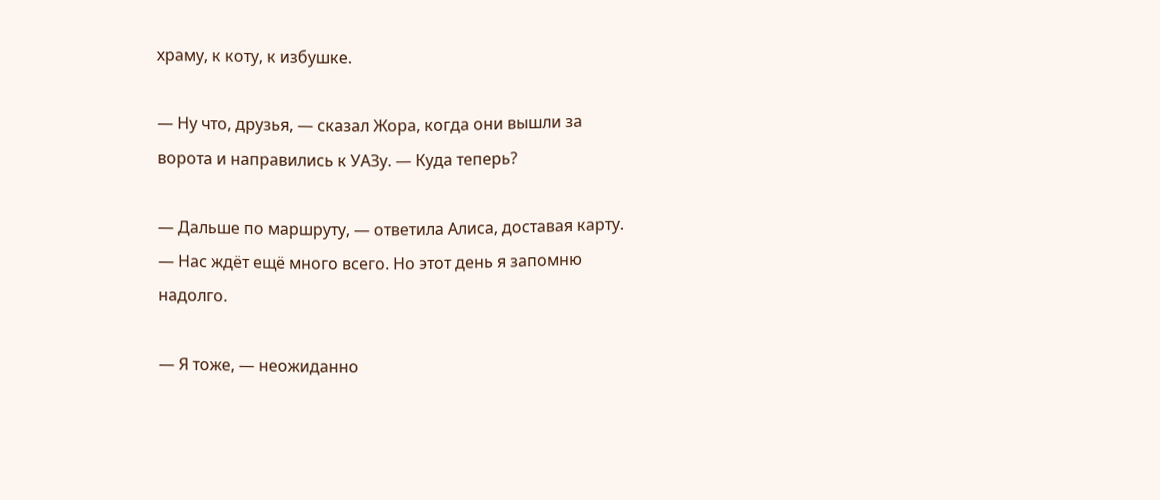храму, к коту, к избушке.

— Ну что, друзья, — сказал Жора, когда они вышли за ворота и направились к УАЗу. — Куда теперь?

— Дальше по маршруту, — ответила Алиса, доставая карту. — Нас ждёт ещё много всего. Но этот день я запомню надолго.

— Я тоже, — неожиданно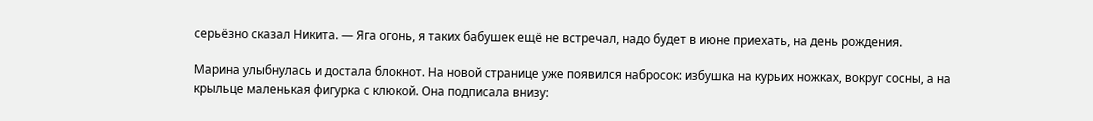серьёзно сказал Никита. — Яга огонь, я таких бабушек ещё не встречал, надо будет в июне приехать, на день рождения.

Марина улыбнулась и достала блокнот. На новой странице уже появился набросок: избушка на курьих ножках, вокруг сосны, а на крыльце маленькая фигурка с клюкой. Она подписала внизу: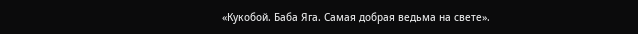«Кукобой. Баба Яга. Самая добрая ведьма на свете».